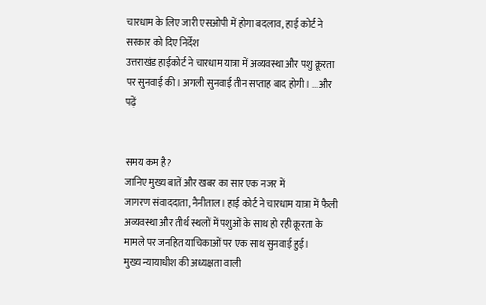चारधाम के लिए जारी एसओपी में होगा बदलाव, हाई कोर्ट ने सरकार को दिए निर्देश
उत्तराखंड हाईकोर्ट ने चारधाम यात्रा में अव्यवस्था और पशु क्रूरता पर सुनवाई की। अगली सुनवाई तीन सप्ताह बाद होगी। ...और पढ़ें


समय कम है?
जानिए मुख्य बातें और खबर का सार एक नजर में
जागरण संवाददाता, नैनीताल। हाई कोर्ट ने चारधाम यात्रा में फैली अव्यवस्था और तीर्थ स्थलों में पशुओं के साथ हो रही क्रूरता के मामले पर जनहित याचिकाओं पर एक साथ सुनवाई हुई।
मुख्य न्यायाधीश की अध्यक्षता वाली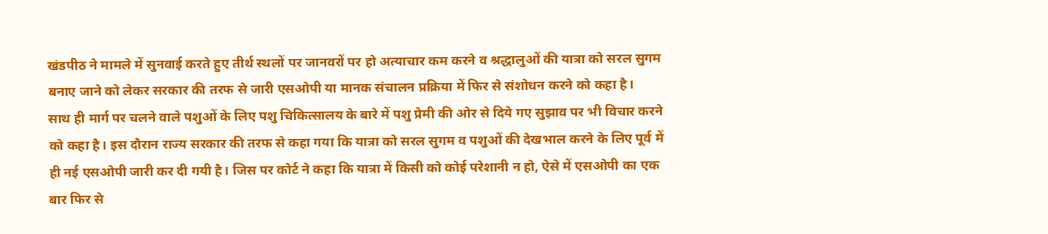खंडपीठ ने मामले में सुनवाई करते हुए तीर्थ स्थलों पर जानवरों पर हो अत्याचार कम करने व श्रद्धालुओं की यात्रा को सरल सुगम बनाए जाने को लेकर सरकार की तरफ से जारी एसओपी या मानक संचालन प्रक्रिया में फिर से संशोधन करने को कहा है।
साथ ही मार्ग पर चलने वाले पशुओं के लिए पशु चिकित्सालय के बारे में पशु प्रेमी की ओर से दिये गए सुझाव पर भी विचार करने को कहा है। इस दौरान राज्य सरकार की तरफ से कहा गया कि यात्रा को सरल सुगम व पशुओं की देखभाल करने के लिए पूर्व में ही नई एसओपी जारी कर दी गयी है। जिस पर कोर्ट ने कहा कि यात्रा में किसी को कोई परेशानी न हो, ऐसे में एसओपी का एक बार फिर से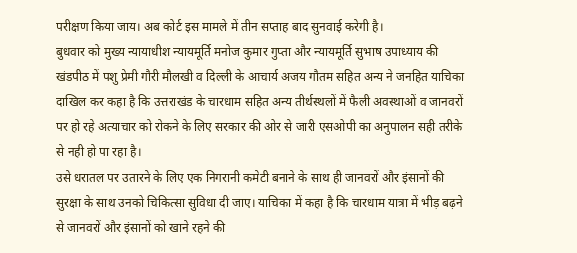परीक्षण किया जाय। अब कोर्ट इस मामले में तीन सप्ताह बाद सुनवाई करेगी है।
बुधवार को मुख्य न्यायाधीश न्यायमूर्ति मनोज कुमार गुप्ता और न्यायमूर्ति सुभाष उपाध्याय की खंडपीठ में पशु प्रेमी गौरी मौलखी व दिल्ली के आचार्य अजय गौतम सहित अन्य ने जनहित याचिका दाखिल कर कहा है कि उत्तराखंड के चारधाम सहित अन्य तीर्थस्थलों में फैली अवस्थाओं व जानवरों पर हो रहे अत्याचार को रोकने के लिए सरकार की ओर से जारी एसओपी का अनुपालन सही तरीके से नही हो पा रहा है।
उसे धरातल पर उतारने के लिए एक निगरानी कमेटी बनाने के साथ ही जानवरों और इंसानों की सुरक्षा के साथ उनको चिकित्सा सुविधा दी जाए। याचिका में कहा है कि चारधाम यात्रा में भीड़ बढ़ने से जानवरों और इंसानों को खाने रहने की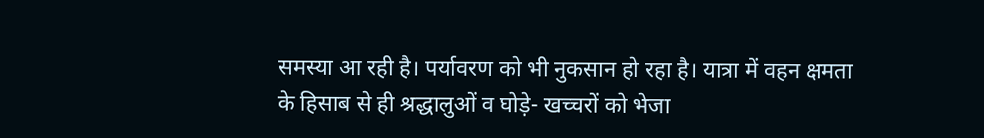समस्या आ रही है। पर्यावरण को भी नुकसान हो रहा है। यात्रा में वहन क्षमता
के हिसाब से ही श्रद्धालुओं व घोड़े- खच्चरों को भेजा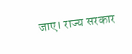जाए। राज्य सरकार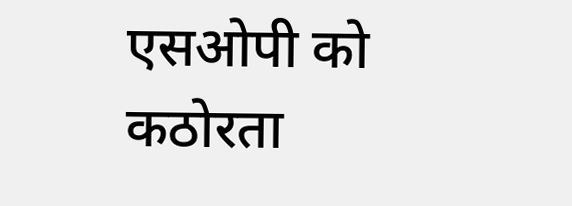एसओपी को कठोरता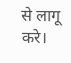से लागू करे।